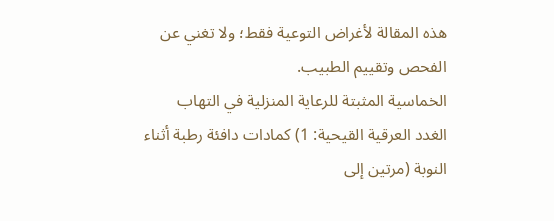هذه المقالة لأغراض التوعية فقط؛ ولا تغني عن الفحص وتقييم الطبيب.
الخماسية المثبتة للرعاية المنزلية في التهاب الغدد العرقية القيحية: 1) كمادات دافئة رطبة أثناء النوبة (مرتين إلى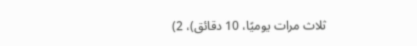ثلاث مرات يوميًا، 10 دقائق)، 2)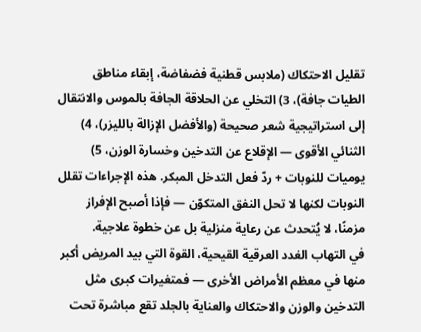تقليل الاحتكاك (ملابس قطنية فضفاضة، إبقاء مناطق الطيات جافة)، 3) التخلي عن الحلاقة الجافة بالموس والانتقال إلى استراتيجية شعر صحيحة (والأفضل الإزالة بالليزر)، 4) الثنائي الأقوى — الإقلاع عن التدخين وخسارة الوزن، 5) يوميات للنوبات + ردّ فعل التدخل المبكر. هذه الإجراءات تقلل النوبات لكنها لا تحل النفق المتكوّن — فإذا أصبح الإفراز مزمنًا، لا يُتحدث عن رعاية منزلية بل عن خطوة علاجية.
في التهاب الغدد العرقية القيحية، القوة التي بيد المريض أكبر منها في معظم الأمراض الأخرى — فمتغيرات كبرى مثل التدخين والوزن والاحتكاك والعناية بالجلد تقع مباشرة تحت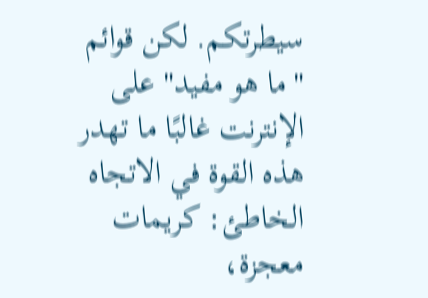سيطرتكم. لكن قوائم "ما هو مفيد" على الإنترنت غالبًا ما تهدر هذه القوة في الاتجاه الخاطئ: كريمات معجزة،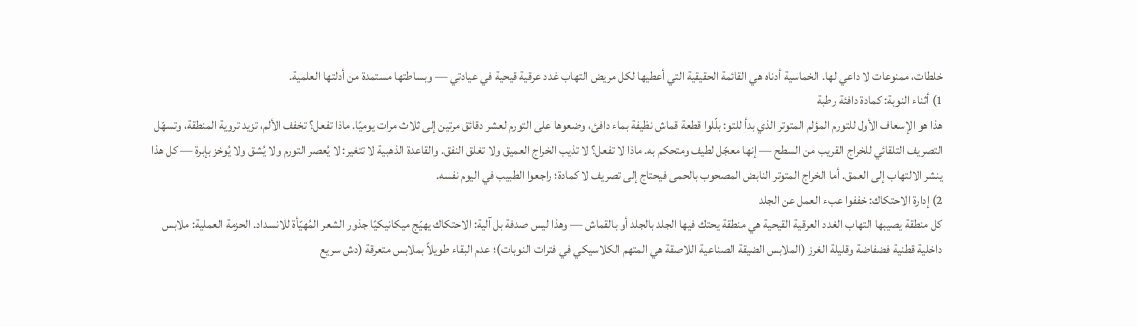خلطات، ممنوعات لا داعي لها. الخماسية أدناه هي القائمة الحقيقية التي أعطيها لكل مريض التهاب غدد عرقية قيحية في عيادتي — وبساطتها مستمدة من أدلتها العلمية.
1) أثناء النوبة: كمادة دافئة رطبة
هذا هو الإسعاف الأول للتورم المؤلم المتوتر الذي بدأ للتو: بلّلوا قطعة قماش نظيفة بماء دافئ، وضعوها على التورم لعشر دقائق مرتين إلى ثلاث مرات يوميًا. ماذا تفعل؟ تخفف الألم، تزيد تروية المنطقة، وتسهّل التصريف التلقائي للخراج القريب من السطح — إنها معجّل لطيف ومتحكم به. ماذا لا تفعل؟ لا تذيب الخراج العميق ولا تغلق النفق. والقاعدة الذهبية لا تتغير: لا يُعصر التورم ولا يُشق ولا يُوخز بإبرة — كل هذا ينشر الالتهاب إلى العمق. أما الخراج المتوتر النابض المصحوب بالحمى فيحتاج إلى تصريف لا كمادة؛ راجعوا الطبيب في اليوم نفسه.
2) إدارة الاحتكاك: خففوا عبء العمل عن الجلد
كل منطقة يصيبها التهاب الغدد العرقية القيحية هي منطقة يحتك فيها الجلد بالجلد أو بالقماش — وهذا ليس صدفة بل آلية: الاحتكاك يهيّج ميكانيكيًا جذور الشعر المُهيّأة للانسداد. الحزمة العملية: ملابس داخلية قطنية فضفاضة وقليلة الغرز (الملابس الضيقة الصناعية اللاصقة هي المتهم الكلاسيكي في فترات النوبات)؛ عدم البقاء طويلاً بملابس متعرقة (دش سريع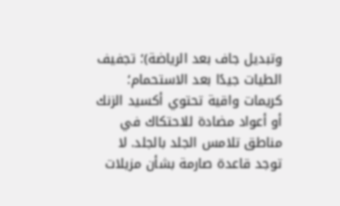وتبديل جاف بعد الرياضة)؛ تجفيف الطيات جيدًا بعد الاستحمام؛ كريمات واقية تحتوي أكسيد الزنك أو أعواد مضادة للاحتكاك في مناطق تلامس الجلد بالجلد. لا توجد قاعدة صارمة بشأن مزيلات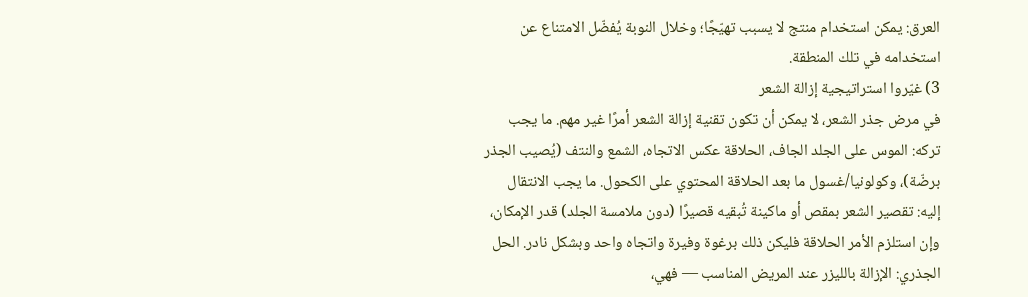العرق: يمكن استخدام منتج لا يسبب تهيّجًا؛ وخلال النوبة يُفضّل الامتناع عن استخدامه في تلك المنطقة.
3) غيّروا استراتيجية إزالة الشعر
في مرض جذر الشعر، لا يمكن أن تكون تقنية إزالة الشعر أمرًا غير مهم. ما يجب تركه: الموس على الجلد الجاف، الحلاقة عكس الاتجاه، الشمع والنتف (يُصيب الجذر برضّة)، وكولونيا/غسول ما بعد الحلاقة المحتوي على الكحول. ما يجب الانتقال إليه: تقصير الشعر بمقص أو ماكينة تُبقيه قصيرًا (دون ملامسة الجلد) قدر الإمكان، وإن استلزم الأمر الحلاقة فليكن ذلك برغوة وفيرة واتجاه واحد وبشكل نادر. الحل الجذري: الإزالة بالليزر عند المريض المناسب — فهي،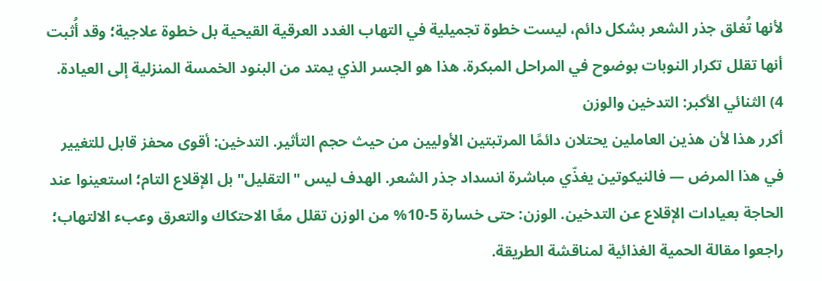لأنها تُغلق جذر الشعر بشكل دائم، ليست خطوة تجميلية في التهاب الغدد العرقية القيحية بل خطوة علاجية؛ وقد أُثبت أنها تقلل تكرار النوبات بوضوح في المراحل المبكرة. هذا هو الجسر الذي يمتد من البنود الخمسة المنزلية إلى العيادة.
4) الثنائي الأكبر: التدخين والوزن
أكرر هذا لأن هذين العاملين يحتلان دائمًا المرتبتين الأوليين من حيث حجم التأثير. التدخين: أقوى محفز قابل للتغيير في هذا المرض — فالنيكوتين يغذّي مباشرة انسداد جذر الشعر. الهدف ليس "التقليل" بل الإقلاع التام؛ استعينوا عند الحاجة بعيادات الإقلاع عن التدخين. الوزن: حتى خسارة 5-10% من الوزن تقلل معًا الاحتكاك والتعرق وعبء الالتهاب؛ راجعوا مقالة الحمية الغذائية لمناقشة الطريقة.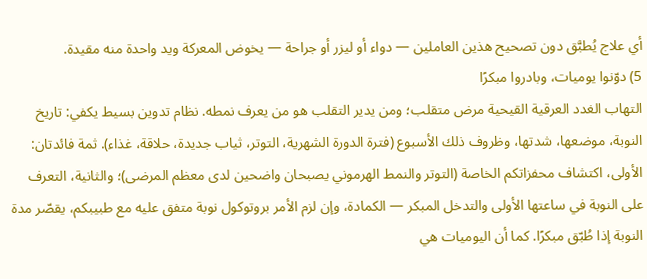أي علاج يُطبَّق دون تصحيح هذين العاملين — دواء أو ليزر أو جراحة — يخوض المعركة ويد واحدة منه مقيدة.
5) دوّنوا يوميات، وبادروا مبكرًا
التهاب الغدد العرقية القيحية مرض متقلب؛ ومن يدير التقلب هو من يعرف نمطه. نظام تدوين بسيط يكفي: تاريخ النوبة، موضعها، شدتها، وظروف ذلك الأسبوع (فترة الدورة الشهرية، التوتر، ثياب جديدة، حلاقة، غذاء). ثمة فائدتان: الأولى، اكتشاف محفزاتكم الخاصة (التوتر والنمط الهرموني يصبحان واضحين لدى معظم المرضى)؛ والثانية، التعرف على النوبة في ساعتها الأولى والتدخل المبكر — الكمادة، وإن لزم الأمر بروتوكول نوبة متفق عليه مع طبيبكم، يقصّر مدة النوبة إذا طُبّق مبكرًا. كما أن اليوميات هي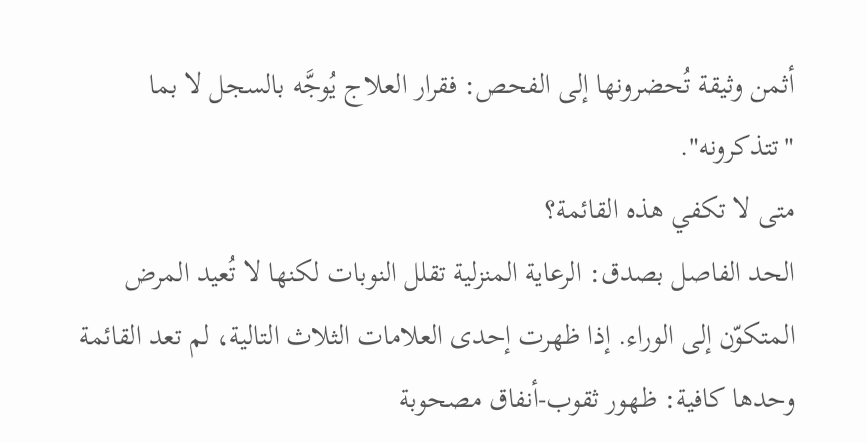أثمن وثيقة تُحضرونها إلى الفحص: فقرار العلاج يُوجَّه بالسجل لا بما "تتذكرونه".
متى لا تكفي هذه القائمة؟
الحد الفاصل بصدق: الرعاية المنزلية تقلل النوبات لكنها لا تُعيد المرض المتكوّن إلى الوراء. إذا ظهرت إحدى العلامات الثلاث التالية، لم تعد القائمة وحدها كافية: ظهور ثقوب-أنفاق مصحوبة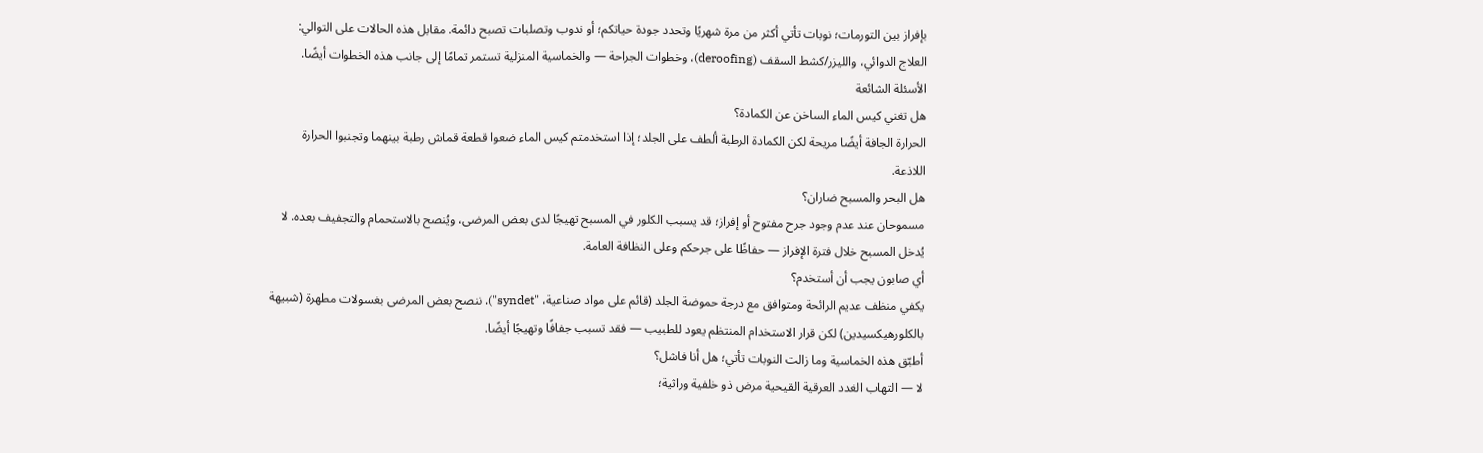بإفراز بين التورمات؛ نوبات تأتي أكثر من مرة شهريًا وتحدد جودة حياتكم؛ أو ندوب وتصلبات تصبح دائمة. مقابل هذه الحالات على التوالي: العلاج الدوائي، والليزر/كشط السقف (deroofing)، وخطوات الجراحة — والخماسية المنزلية تستمر تمامًا إلى جانب هذه الخطوات أيضًا.
الأسئلة الشائعة
هل تغني كيس الماء الساخن عن الكمادة؟
الحرارة الجافة أيضًا مريحة لكن الكمادة الرطبة ألطف على الجلد؛ إذا استخدمتم كيس الماء ضعوا قطعة قماش رطبة بينهما وتجنبوا الحرارة اللاذعة.
هل البحر والمسبح ضاران؟
مسموحان عند عدم وجود جرح مفتوح أو إفراز؛ قد يسبب الكلور في المسبح تهيجًا لدى بعض المرضى، ويُنصح بالاستحمام والتجفيف بعده. لا يُدخل المسبح خلال فترة الإفراز — حفاظًا على جرحكم وعلى النظافة العامة.
أي صابون يجب أن أستخدم؟
يكفي منظف عديم الرائحة ومتوافق مع درجة حموضة الجلد (قائم على مواد صناعية، "syndet"). ننصح بعض المرضى بغسولات مطهرة (شبيهة بالكلورهيكسيدين) لكن قرار الاستخدام المنتظم يعود للطبيب — فقد تسبب جفافًا وتهيجًا أيضًا.
أطبّق هذه الخماسية وما زالت النوبات تأتي؛ هل أنا فاشل؟
لا — التهاب الغدد العرقية القيحية مرض ذو خلفية وراثية؛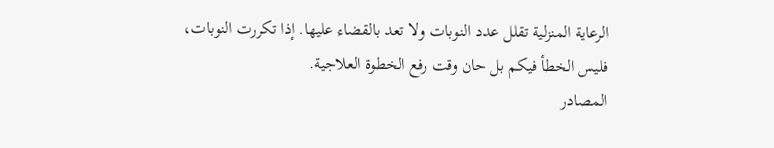الرعاية المنزلية تقلل عدد النوبات ولا تعد بالقضاء عليها. إذا تكررت النوبات، فليس الخطأ فيكم بل حان وقت رفع الخطوة العلاجية.
المصادر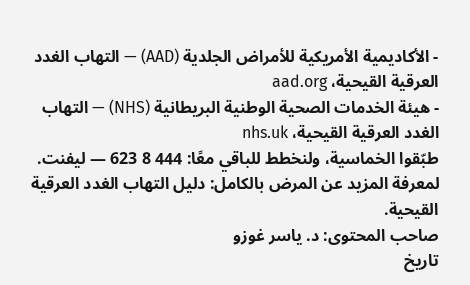- الأكاديمية الأمريكية للأمراض الجلدية (AAD) — التهاب الغدد العرقية القيحية، aad.org
- هيئة الخدمات الصحية الوطنية البريطانية (NHS) — التهاب الغدد العرقية القيحية، nhs.uk
طبّقوا الخماسية، ولنخطط للباقي معًا: 444 8 623 — ليفنت. لمعرفة المزيد عن المرض بالكامل: دليل التهاب الغدد العرقية القيحية.
صاحب المحتوى: د. ياسر غوزو
تاريخ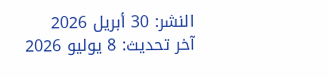النشر: 30 أبريل 2026
آخر تحديث: 8 يوليو 2026